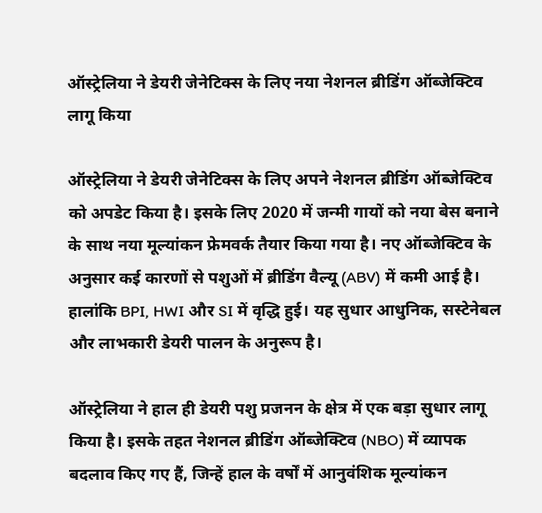ऑस्ट्रेलिया ने डेयरी जेनेटिक्स के लिए नया नेशनल ब्रीडिंग ऑब्जेक्टिव लागू किया

ऑस्ट्रेलिया ने डेयरी जेनेटिक्स के लिए अपने नेशनल ब्रीडिंग ऑब्जेक्टिव को अपडेट किया है। इसके लिए 2020 में जन्मी गायों को नया बेस बनाने के साथ नया मूल्यांकन फ्रेमवर्क तैयार किया गया है। नए ऑब्जेक्टिव के अनुसार कई कारणों से पशुओं में ब्रीडिंग वैल्यू (ABV) में कमी आई है। हालांकि BPI, HWI और SI में वृद्धि हुई। यह सुधार आधुनिक, सस्टेनेबल और लाभकारी डेयरी पालन के अनुरूप है।

ऑस्ट्रेलिया ने हाल ही डेयरी पशु प्रजनन के क्षेत्र में एक बड़ा सुधार लागू किया है। इसके तहत नेशनल ब्रीडिंग ऑब्जेक्टिव (NBO) में व्यापक बदलाव किए गए हैं, जिन्हें हाल के वर्षों में आनुवंशिक मूल्यांकन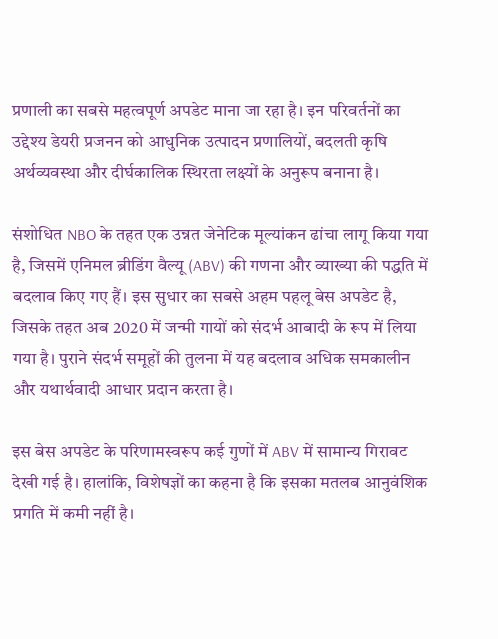प्रणाली का सबसे महत्वपूर्ण अपडेट माना जा रहा है। इन परिवर्तनों का उद्देश्य डेयरी प्रजनन को आधुनिक उत्पादन प्रणालियों, बदलती कृषि अर्थव्यवस्था और दीर्घकालिक स्थिरता लक्ष्यों के अनुरूप बनाना है।

संशोधित NBO के तहत एक उन्नत जेनेटिक मूल्यांकन ढांचा लागू किया गया है, जिसमें एनिमल ब्रीडिंग वैल्यू (ABV) की गणना और व्याख्या की पद्धति में बदलाव किए गए हैं। इस सुधार का सबसे अहम पहलू बेस अपडेट है, जिसके तहत अब 2020 में जन्मी गायों को संदर्भ आबादी के रूप में लिया गया है। पुराने संदर्भ समूहों की तुलना में यह बदलाव अधिक समकालीन और यथार्थवादी आधार प्रदान करता है।

इस बेस अपडेट के परिणामस्वरूप कई गुणों में ABV में सामान्य गिरावट देखी गई है। हालांकि, विशेषज्ञों का कहना है कि इसका मतलब आनुवंशिक प्रगति में कमी नहीं है।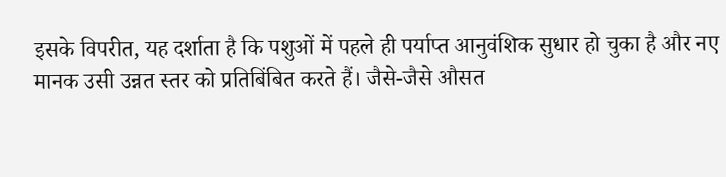इसके विपरीत, यह दर्शाता है कि पशुओं में पहले ही पर्याप्त आनुवंशिक सुधार हो चुका है और नए मानक उसी उन्नत स्तर को प्रतिबिंबित करते हैं। जैसे-जैसे औसत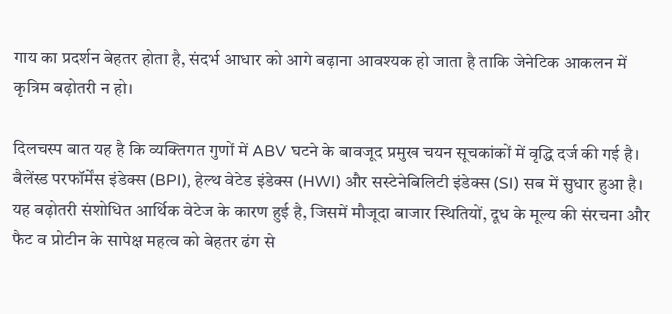गाय का प्रदर्शन बेहतर होता है, संदर्भ आधार को आगे बढ़ाना आवश्यक हो जाता है ताकि जेनेटिक आकलन में कृत्रिम बढ़ोतरी न हो।

दिलचस्प बात यह है कि व्यक्तिगत गुणों में ABV घटने के बावजूद प्रमुख चयन सूचकांकों में वृद्धि दर्ज की गई है। बैलेंस्ड परफॉर्मेंस इंडेक्स (BPI), हेल्थ वेटेड इंडेक्स (HWI) और सस्टेनेबिलिटी इंडेक्स (SI) सब में सुधार हुआ है। यह बढ़ोतरी संशोधित आर्थिक वेटेज के कारण हुई है, जिसमें मौजूदा बाजार स्थितियों, दूध के मूल्य की संरचना और फैट व प्रोटीन के सापेक्ष महत्व को बेहतर ढंग से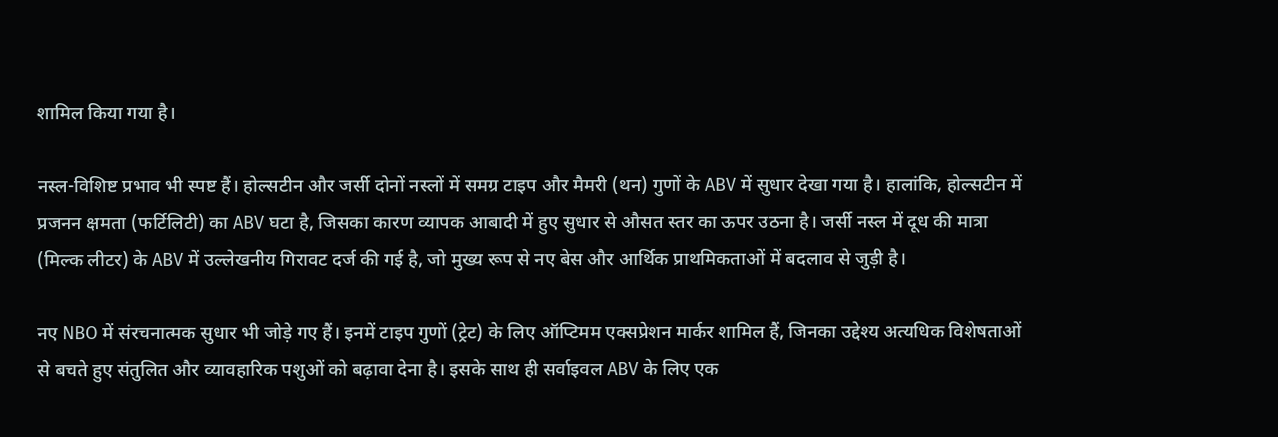शामिल किया गया है।

नस्ल-विशिष्ट प्रभाव भी स्पष्ट हैं। होल्सटीन और जर्सी दोनों नस्लों में समग्र टाइप और मैमरी (थन) गुणों के ABV में सुधार देखा गया है। हालांकि, होल्सटीन में प्रजनन क्षमता (फर्टिलिटी) का ABV घटा है, जिसका कारण व्यापक आबादी में हुए सुधार से औसत स्तर का ऊपर उठना है। जर्सी नस्ल में दूध की मात्रा (मिल्क लीटर) के ABV में उल्लेखनीय गिरावट दर्ज की गई है, जो मुख्य रूप से नए बेस और आर्थिक प्राथमिकताओं में बदलाव से जुड़ी है।

नए NBO में संरचनात्मक सुधार भी जोड़े गए हैं। इनमें टाइप गुणों (ट्रेट) के लिए ऑप्टिमम एक्सप्रेशन मार्कर शामिल हैं, जिनका उद्देश्य अत्यधिक विशेषताओं से बचते हुए संतुलित और व्यावहारिक पशुओं को बढ़ावा देना है। इसके साथ ही सर्वाइवल ABV के लिए एक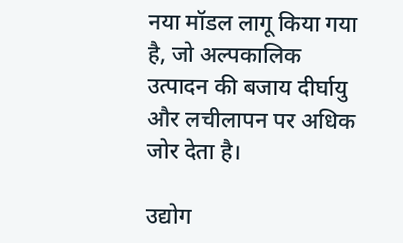नया मॉडल लागू किया गया है, जो अल्पकालिक उत्पादन की बजाय दीर्घायु और लचीलापन पर अधिक जोर देता है।

उद्योग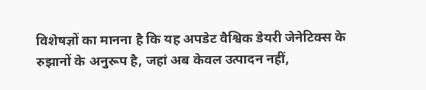विशेषज्ञों का मानना है कि यह अपडेट वैश्विक डेयरी जेनेटिक्स के रुझानों के अनुरूप है, जहां अब केवल उत्पादन नहीं,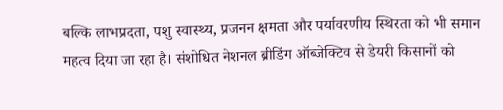बल्कि लाभप्रदता, पशु स्वास्थ्य, प्रजनन क्षमता और पर्यावरणीय स्थिरता को भी समान महत्व दिया जा रहा है। संशोधित नेशनल ब्रीडिंग ऑब्जेक्टिव से डेयरी किसानों को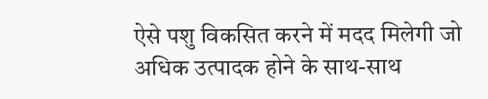ऐसे पशु विकसित करने में मदद मिलेगी जो अधिक उत्पादक होने के साथ-साथ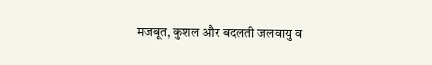मजबूत, कुशल और बदलती जलवायु व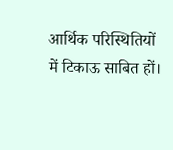आर्थिक परिस्थितियों में टिकाऊ साबित हों।